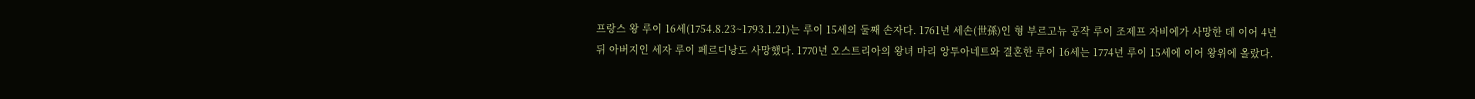프랑스 왕 루이 16세(1754.8.23~1793.1.21)는 루이 15세의 둘째 손자다. 1761년 세손(世孫)인 형 부르고뉴 공작 루이 조제프 자비에가 사망한 데 이어 4년 뒤 아버지인 세자 루이 페르디낭도 사망했다. 1770년 오스트리아의 왕녀 마리 앙투아네트와 결혼한 루이 16세는 1774년 루이 15세에 이어 왕위에 올랐다.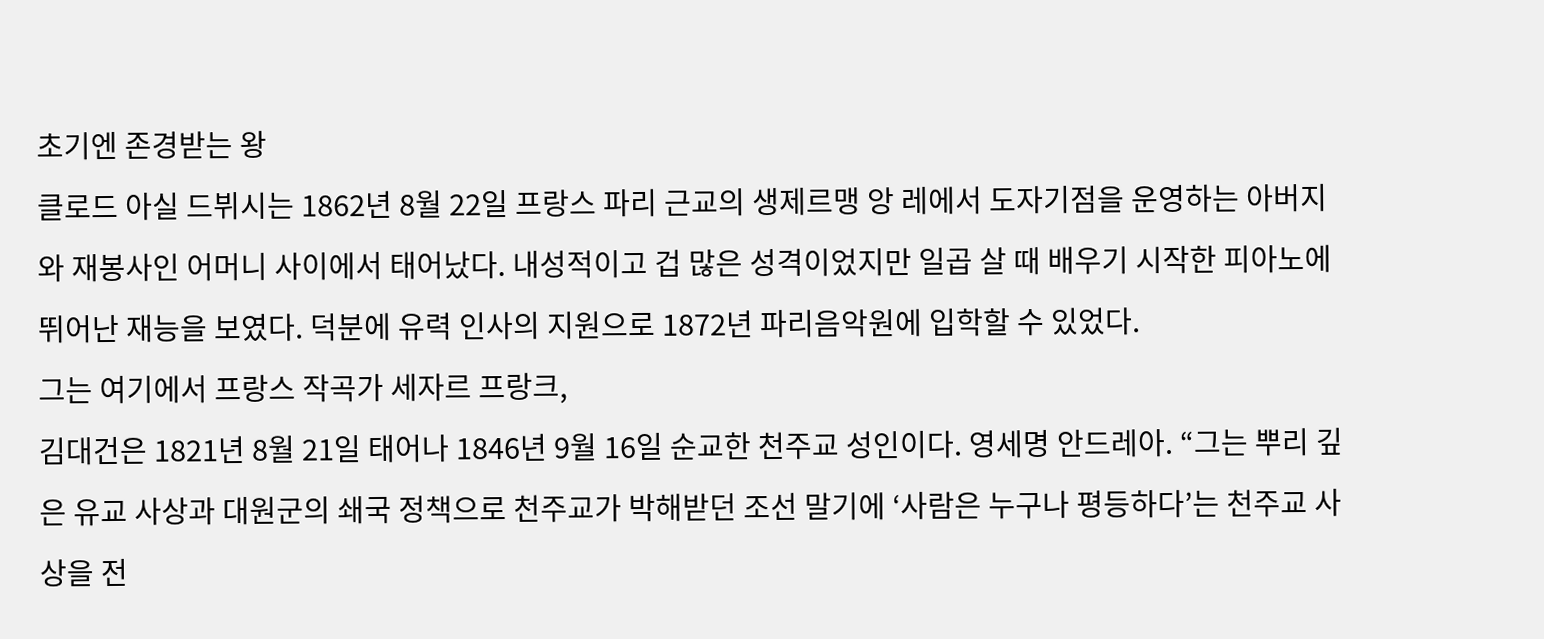초기엔 존경받는 왕
클로드 아실 드뷔시는 1862년 8월 22일 프랑스 파리 근교의 생제르맹 앙 레에서 도자기점을 운영하는 아버지와 재봉사인 어머니 사이에서 태어났다. 내성적이고 겁 많은 성격이었지만 일곱 살 때 배우기 시작한 피아노에 뛰어난 재능을 보였다. 덕분에 유력 인사의 지원으로 1872년 파리음악원에 입학할 수 있었다.
그는 여기에서 프랑스 작곡가 세자르 프랑크,
김대건은 1821년 8월 21일 태어나 1846년 9월 16일 순교한 천주교 성인이다. 영세명 안드레아. “그는 뿌리 깊은 유교 사상과 대원군의 쇄국 정책으로 천주교가 박해받던 조선 말기에 ‘사람은 누구나 평등하다’는 천주교 사상을 전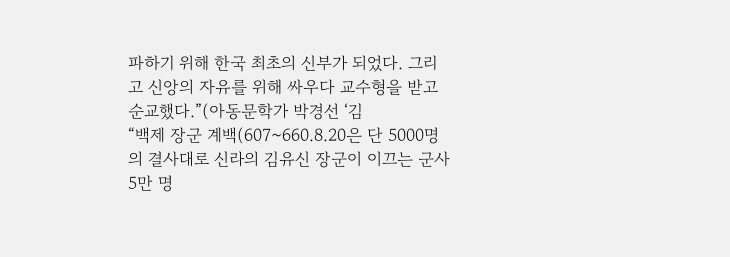파하기 위해 한국 최초의 신부가 되었다. 그리고 신앙의 자유를 위해 싸우다 교수형을 받고 순교했다.”(아동문학가 박경선 ‘김
“백제 장군 계백(607~660.8.20은 단 5000명의 결사대로 신라의 김유신 장군이 이끄는 군사 5만 명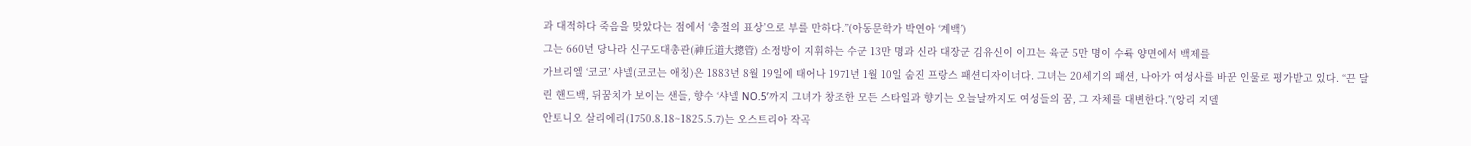과 대적하다 죽음을 맞았다는 점에서 ‘충절의 표상’으로 부를 만하다.”(아동문학가 박연아 ‘계백’)
그는 660년 당나라 신구도대총관(神丘道大摠管) 소정방이 지휘하는 수군 13만 명과 신라 대장군 김유신이 이끄는 육군 5만 명이 수륙 양면에서 백제를
가브리엘 ‘코코’ 샤넬(코코는 애칭)은 1883년 8월 19일에 태어나 1971년 1월 10일 숨진 프랑스 패션디자이너다. 그녀는 20세기의 패션, 나아가 여성사를 바꾼 인물로 평가받고 있다. “끈 달린 핸드백, 뒤꿈치가 보이는 샌들, 향수 ‘샤넬 NO.5’까지 그녀가 창조한 모든 스타일과 향기는 오늘날까지도 여성들의 꿈, 그 자체를 대변한다.”(앙리 지델
안토니오 살리에리(1750.8.18~1825.5.7)는 오스트리아 작곡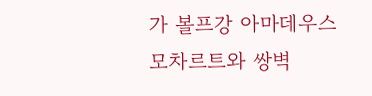가 볼프강 아마데우스 모차르트와 쌍벽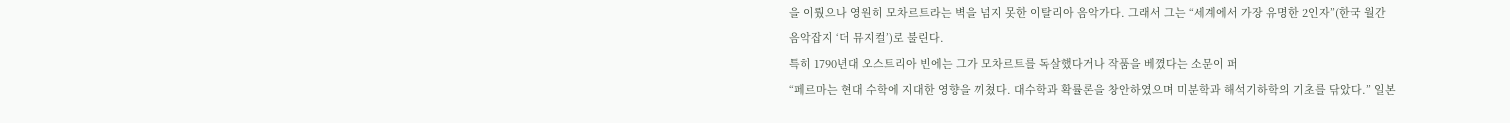을 이뤘으나 영원히 모차르트라는 벽을 넘지 못한 이탈리아 음악가다. 그래서 그는 “세계에서 가장 유명한 2인자”(한국 월간 음악잡지 ‘더 뮤지컬’)로 불린다.
특히 1790년대 오스트리아 빈에는 그가 모차르트를 독살했다거나 작품을 베꼈다는 소문이 퍼
“페르마는 현대 수학에 지대한 영향을 끼쳤다. 대수학과 확률론을 창안하였으며 미분학과 해석기하학의 기초를 닦았다.” 일본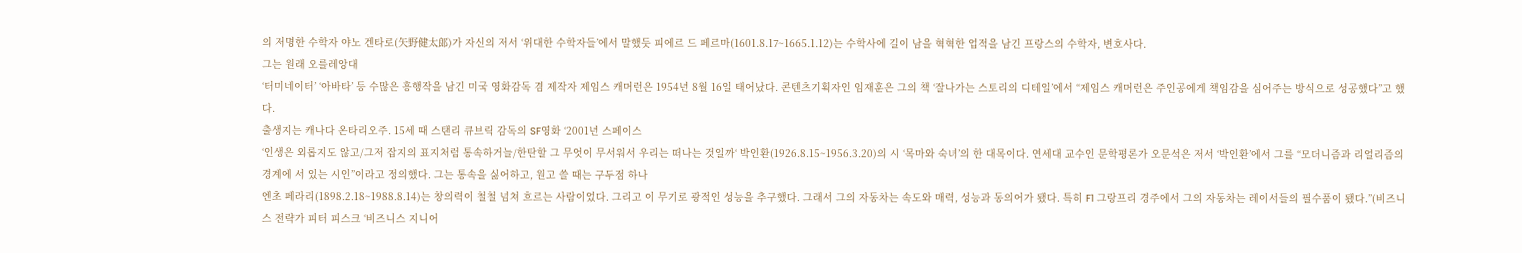의 저명한 수학자 야노 겐타로(矢野健太郞)가 자신의 저서 ‘위대한 수학자들’에서 말했듯 피에르 드 페르마(1601.8.17~1665.1.12)는 수학사에 길이 남을 혁혁한 업적을 남긴 프랑스의 수학자, 변호사다.
그는 원래 오를레앙대
‘터미네이터’ ‘아바타’ 등 수많은 흥행작을 남긴 미국 영화감독 겸 제작자 제임스 캐머런은 1954년 8월 16일 태어났다. 콘텐츠기획자인 임재훈은 그의 책 ‘잘나가는 스토리의 디테일’에서 “제임스 캐머런은 주인공에게 책임감을 심어주는 방식으로 성공했다”고 했다.
출생지는 캐나다 온타리오주. 15세 때 스탠리 큐브릭 감독의 SF영화 ‘2001년 스페이스
‘인생은 외롭지도 않고/그저 잡지의 표지처럼 통속하거늘/한탄할 그 무엇이 무서워서 우리는 떠나는 것일까‘ 박인환(1926.8.15~1956.3.20)의 시 ‘목마와 숙녀’의 한 대목이다. 연세대 교수인 문학평론가 오문석은 저서 ‘박인환’에서 그를 “모더니즘과 리얼리즘의 경계에 서 있는 시인”이라고 정의했다. 그는 통속을 싫어하고, 원고 쓸 때는 구두점 하나
엔초 페라리(1898.2.18~1988.8.14)는 창의력이 철철 넘쳐 흐르는 사람이었다. 그리고 이 무기로 광적인 성능을 추구했다. 그래서 그의 자동차는 속도와 매력, 성능과 동의어가 됐다. 특히 F1 그랑프리 경주에서 그의 자동차는 레이서들의 필수품이 됐다.”(비즈니스 전략가 피터 피스크 ‘비즈니스 지니어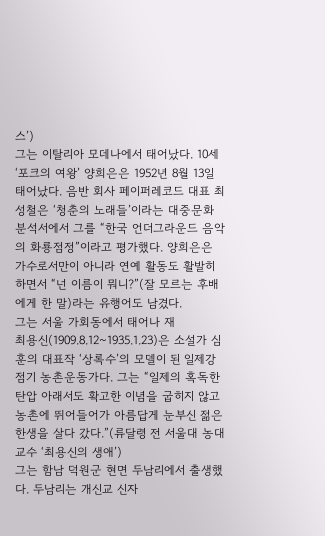스’)
그는 이탈리아 모데나에서 태어났다. 10세
‘포크의 여왕’ 양희은은 1952년 8월 13일 태어났다. 음반 회사 페이퍼레코드 대표 최성철은 ‘청춘의 노래들’이라는 대중문화 분석서에서 그를 “한국 언더그라운드 음악의 화룡점정”이라고 평가했다. 양희은은 가수로서만이 아니라 연예 활동도 활발히 하면서 “넌 이름이 뭐니?”(잘 모르는 후배에게 한 말)라는 유행어도 남겼다.
그는 서울 가회동에서 태어나 재
최용신(1909.8.12~1935.1.23)은 소설가 심훈의 대표작 ‘상록수’의 모델이 된 일제강점기 농촌운동가다. 그는 “일제의 혹독한 탄압 아래서도 확고한 이념을 굽히지 않고 농촌에 뛰어들어가 아름답게 눈부신 젊은 한생을 살다 갔다.”(류달령 전 서울대 농대 교수 ‘최용신의 생애’)
그는 함남 덕원군 현면 두남리에서 출생했다. 두남리는 개신교 신자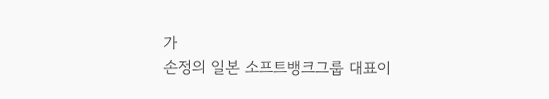가
손정의 일본 소프트뱅크그룹 대표이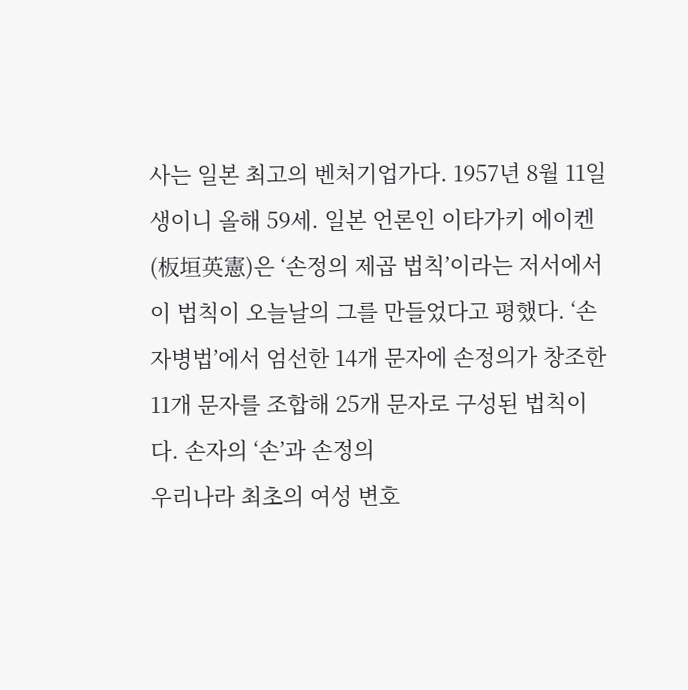사는 일본 최고의 벤처기업가다. 1957년 8월 11일생이니 올해 59세. 일본 언론인 이타가키 에이켄(板垣英憲)은 ‘손정의 제곱 법칙’이라는 저서에서 이 법칙이 오늘날의 그를 만들었다고 평했다. ‘손자병법’에서 엄선한 14개 문자에 손정의가 창조한 11개 문자를 조합해 25개 문자로 구성된 법칙이다. 손자의 ‘손’과 손정의
우리나라 최초의 여성 변호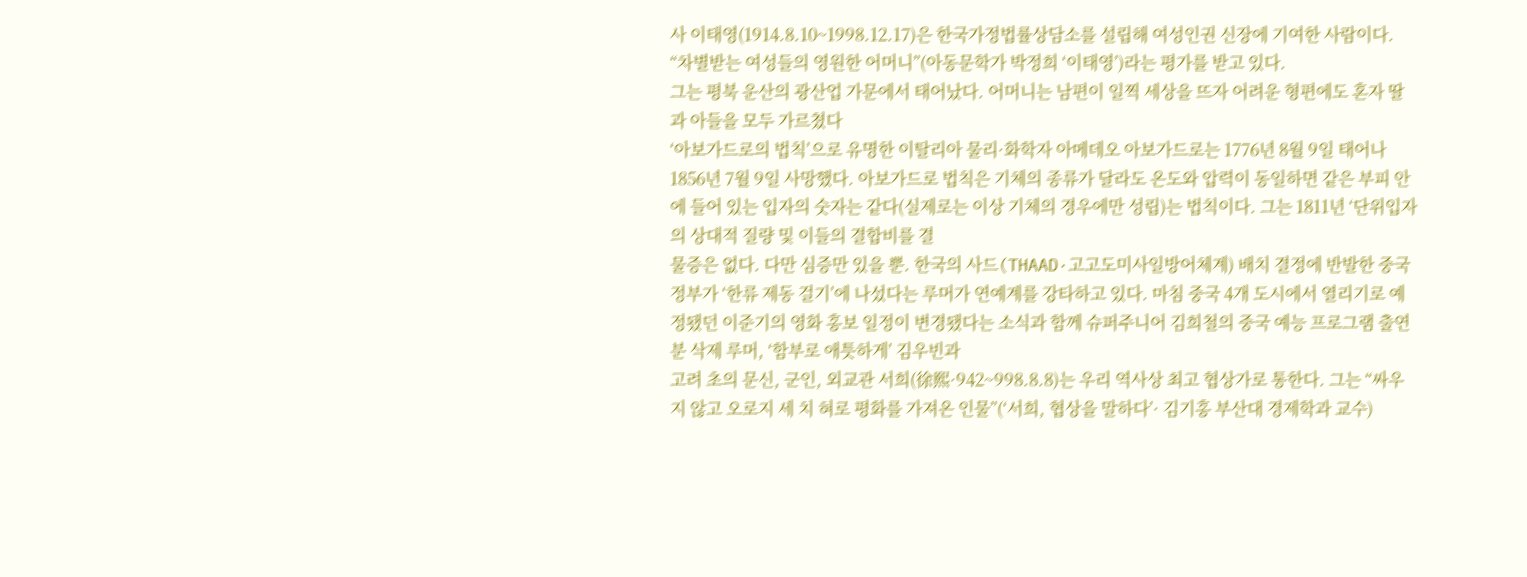사 이태영(1914.8.10~1998.12.17)은 한국가정법률상담소를 설립해 여성인권 신장에 기여한 사람이다. “차별받는 여성들의 영원한 어머니”(아동문학가 박정희 ‘이태영’)라는 평가를 받고 있다.
그는 평북 운산의 광산업 가문에서 태어났다. 어머니는 남편이 일찍 세상을 뜨자 어려운 형편에도 혼자 딸과 아들을 모두 가르쳤다
‘아보가드로의 법칙’으로 유명한 이탈리아 물리·화학자 아메데오 아보가드로는 1776년 8월 9일 태어나 1856년 7월 9일 사망했다. 아보가드로 법칙은 기체의 종류가 달라도 온도와 압력이 동일하면 같은 부피 안에 들어 있는 입자의 숫자는 같다(실제로는 이상 기체의 경우에만 성립)는 법칙이다. 그는 1811년 ‘단위입자의 상대적 질량 및 이들의 결합비를 결
물증은 없다. 다만 심증만 있을 뿐. 한국의 사드(THAAD·고고도미사일방어체계) 배치 결정에 반발한 중국 정부가 ‘한류 제동 걸기’에 나섰다는 루머가 연예계를 강타하고 있다. 마침 중국 4개 도시에서 열리기로 예정됐던 이준기의 영화 홍보 일정이 변경됐다는 소식과 함께 슈퍼주니어 김희철의 중국 예능 프로그램 출연분 삭제 루머, ‘함부로 애틋하게’ 김우빈과
고려 초의 문신, 군인, 외교관 서희(徐熙·942~998.8.8)는 우리 역사상 최고 협상가로 통한다. 그는 “싸우지 않고 오로지 세 치 혀로 평화를 가져온 인물”(‘서희, 협상을 말하다’· 김기홍 부산대 경제학과 교수)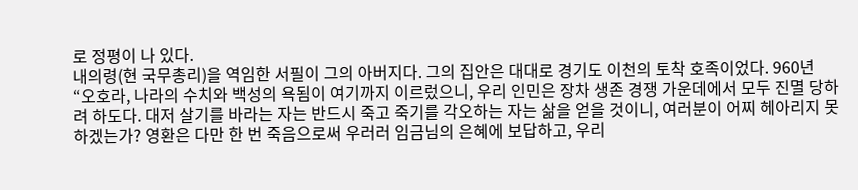로 정평이 나 있다.
내의령(현 국무총리)을 역임한 서필이 그의 아버지다. 그의 집안은 대대로 경기도 이천의 토착 호족이었다. 960년
“오호라, 나라의 수치와 백성의 욕됨이 여기까지 이르렀으니, 우리 인민은 장차 생존 경쟁 가운데에서 모두 진멸 당하려 하도다. 대저 살기를 바라는 자는 반드시 죽고 죽기를 각오하는 자는 삶을 얻을 것이니, 여러분이 어찌 헤아리지 못하겠는가? 영환은 다만 한 번 죽음으로써 우러러 임금님의 은혜에 보답하고, 우리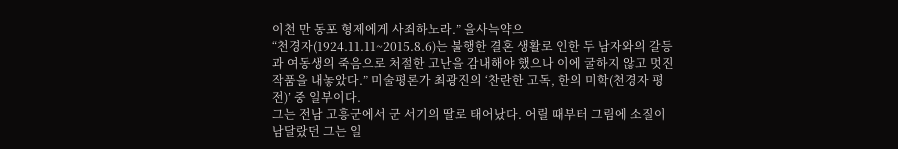이천 만 동포 형제에게 사죄하노라.” 을사늑약으
“천경자(1924.11.11~2015.8.6)는 불행한 결혼 생활로 인한 두 남자와의 갈등과 여동생의 죽음으로 처절한 고난을 감내해야 했으나 이에 굴하지 않고 멋진 작품을 내놓았다.” 미술평론가 최광진의 ‘찬란한 고독, 한의 미학(천경자 평전)’ 중 일부이다.
그는 전남 고흥군에서 군 서기의 딸로 태어났다. 어릴 때부터 그림에 소질이 남달랐던 그는 일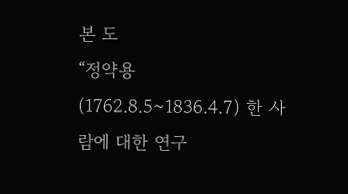본 도
“정약용(1762.8.5~1836.4.7) 한 사람에 대한 연구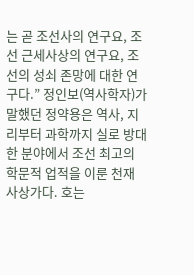는 곧 조선사의 연구요, 조선 근세사상의 연구요, 조선의 성쇠 존망에 대한 연구다.” 정인보(역사학자)가 말했던 정약용은 역사, 지리부터 과학까지 실로 방대한 분야에서 조선 최고의 학문적 업적을 이룬 천재 사상가다. 호는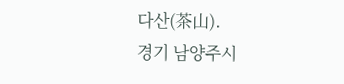다산(茶山).
경기 남양주시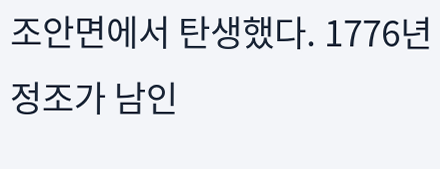조안면에서 탄생했다. 1776년 정조가 남인